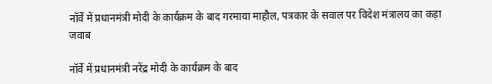नॉर्वे में प्रधानमंत्री मोदी के कार्यक्रम के बाद गरमाया माहौल, पत्रकार के सवाल पर विदेश मंत्रालय का कड़ा जवाब

नॉर्वे में प्रधानमंत्री नरेंद्र मोदी के कार्यक्रम के बाद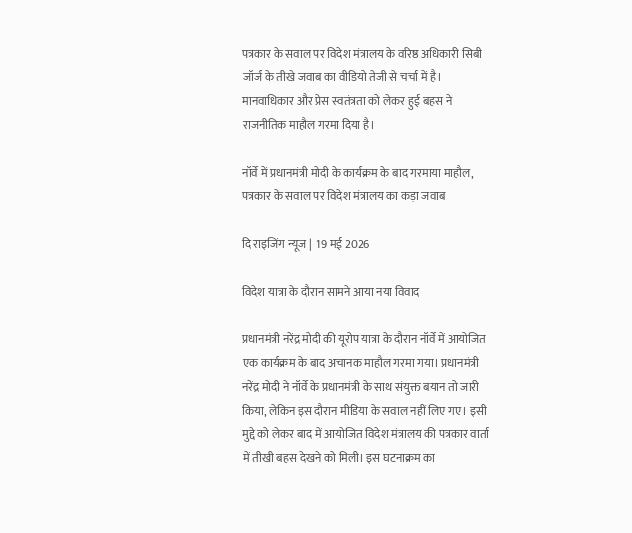पत्रकार के सवाल पर विदेश मंत्रालय के वरिष्ठ अधिकारी सिबी जॉर्ज के तीखे जवाब का वीडियो तेजी से चर्चा में है। मानवाधिकार और प्रेस स्वतंत्रता को लेकर हुई बहस ने राजनीतिक माहौल गरमा दिया है।

नॉर्वे में प्रधानमंत्री मोदी के कार्यक्रम के बाद गरमाया माहौल, पत्रकार के सवाल पर विदेश मंत्रालय का कड़ा जवाब

दि राइजिंग न्यूज |  19 मई 2026

विदेश यात्रा के दौरान सामने आया नया विवाद

प्रधानमंत्री नरेंद्र मोदी की यूरोप यात्रा के दौरान नॉर्वे में आयोजित एक कार्यक्रम के बाद अचानक माहौल गरमा गया। प्रधानमंत्री नरेंद्र मोदी ने नॉर्वे के प्रधानमंत्री के साथ संयुक्त बयान तो जारी किया, लेकिन इस दौरान मीडिया के सवाल नहीं लिए गए। इसी मुद्दे को लेकर बाद में आयोजित विदेश मंत्रालय की पत्रकार वार्ता में तीखी बहस देखने को मिली। इस घटनाक्रम का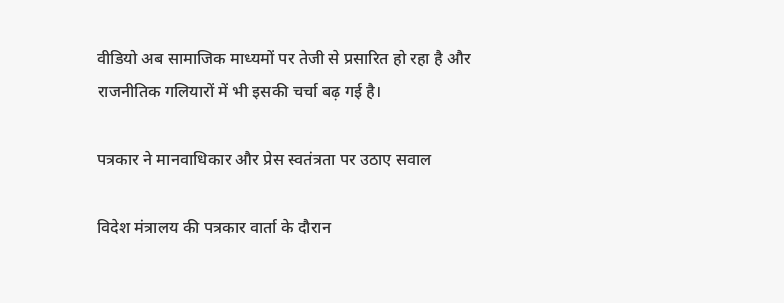वीडियो अब सामाजिक माध्यमों पर तेजी से प्रसारित हो रहा है और राजनीतिक गलियारों में भी इसकी चर्चा बढ़ गई है।

पत्रकार ने मानवाधिकार और प्रेस स्वतंत्रता पर उठाए सवाल

विदेश मंत्रालय की पत्रकार वार्ता के दौरान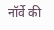नॉर्वे की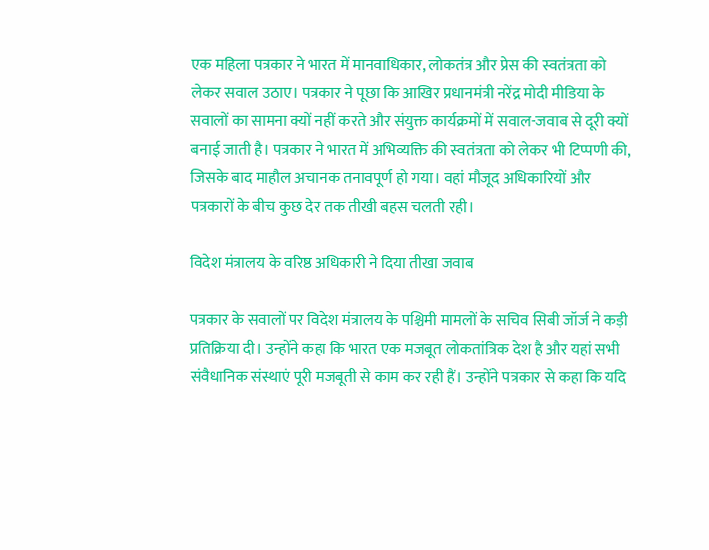एक महिला पत्रकार ने भारत में मानवाधिकार, लोकतंत्र और प्रेस की स्वतंत्रता को लेकर सवाल उठाए। पत्रकार ने पूछा कि आखिर प्रधानमंत्री नरेंद्र मोदी मीडिया के सवालों का सामना क्यों नहीं करते और संयुक्त कार्यक्रमों में सवाल-जवाब से दूरी क्यों बनाई जाती है। पत्रकार ने भारत में अभिव्यक्ति की स्वतंत्रता को लेकर भी टिप्पणी की, जिसके बाद माहौल अचानक तनावपूर्ण हो गया। वहां मौजूद अधिकारियों और पत्रकारों के बीच कुछ देर तक तीखी बहस चलती रही।

विदेश मंत्रालय के वरिष्ठ अधिकारी ने दिया तीखा जवाब

पत्रकार के सवालों पर विदेश मंत्रालय के पश्चिमी मामलों के सचिव सिबी जॉर्ज ने कड़ी प्रतिक्रिया दी। उन्होंने कहा कि भारत एक मजबूत लोकतांत्रिक देश है और यहां सभी संवैधानिक संस्थाएं पूरी मजबूती से काम कर रही हैं। उन्होंने पत्रकार से कहा कि यदि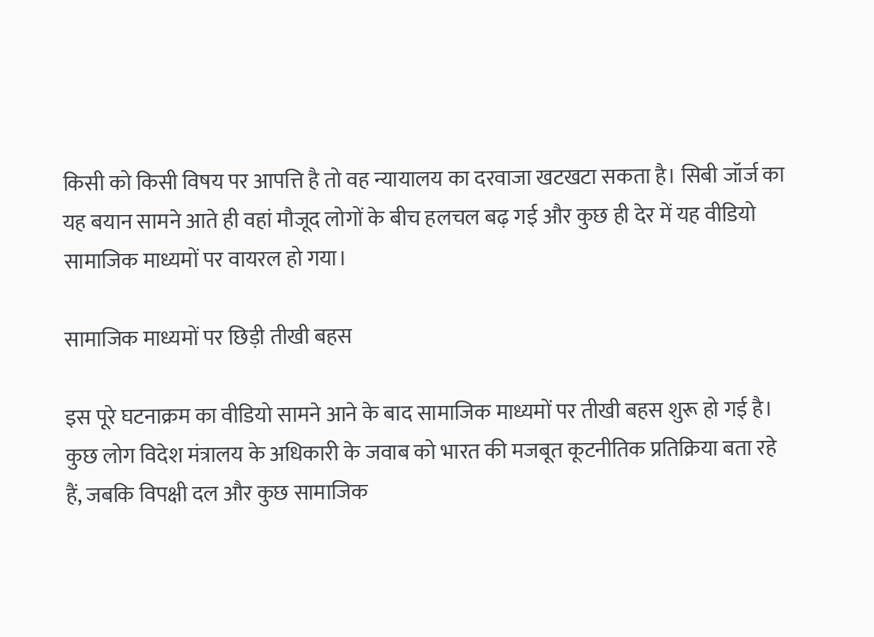किसी को किसी विषय पर आपत्ति है तो वह न्यायालय का दरवाजा खटखटा सकता है। सिबी जॉर्ज का यह बयान सामने आते ही वहां मौजूद लोगों के बीच हलचल बढ़ गई और कुछ ही देर में यह वीडियो सामाजिक माध्यमों पर वायरल हो गया।

सामाजिक माध्यमों पर छिड़ी तीखी बहस

इस पूरे घटनाक्रम का वीडियो सामने आने के बाद सामाजिक माध्यमों पर तीखी बहस शुरू हो गई है। कुछ लोग विदेश मंत्रालय के अधिकारी के जवाब को भारत की मजबूत कूटनीतिक प्रतिक्रिया बता रहे हैं, जबकि विपक्षी दल और कुछ सामाजिक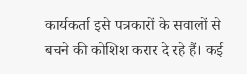कार्यकर्ता इसे पत्रकारों के सवालों से बचने की कोशिश करार दे रहे हैं। कई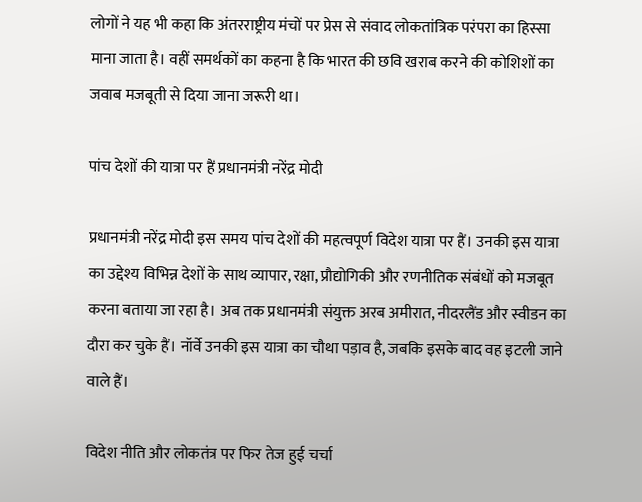लोगों ने यह भी कहा कि अंतरराष्ट्रीय मंचों पर प्रेस से संवाद लोकतांत्रिक परंपरा का हिस्सा माना जाता है। वहीं समर्थकों का कहना है कि भारत की छवि खराब करने की कोशिशों का जवाब मजबूती से दिया जाना जरूरी था।

पांच देशों की यात्रा पर हैं प्रधानमंत्री नरेंद्र मोदी

प्रधानमंत्री नरेंद्र मोदी इस समय पांच देशों की महत्वपूर्ण विदेश यात्रा पर हैं। उनकी इस यात्रा का उद्देश्य विभिन्न देशों के साथ व्यापार, रक्षा, प्रौद्योगिकी और रणनीतिक संबंधों को मजबूत करना बताया जा रहा है। अब तक प्रधानमंत्री संयुक्त अरब अमीरात, नीदरलैंड और स्वीडन का दौरा कर चुके हैं। नॉर्वे उनकी इस यात्रा का चौथा पड़ाव है, जबकि इसके बाद वह इटली जाने वाले हैं।

विदेश नीति और लोकतंत्र पर फिर तेज हुई चर्चा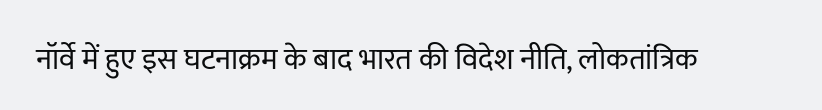नॉर्वे में हुए इस घटनाक्रम के बाद भारत की विदेश नीति, लोकतांत्रिक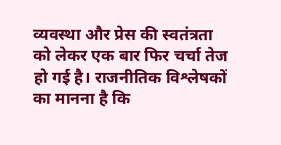व्यवस्था और प्रेस की स्वतंत्रता को लेकर एक बार फिर चर्चा तेज हो गई है। राजनीतिक विश्लेषकों का मानना है कि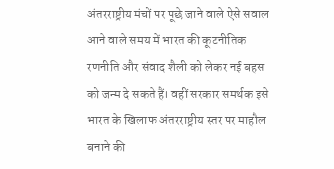अंतरराष्ट्रीय मंचों पर पूछे जाने वाले ऐसे सवाल आने वाले समय में भारत की कूटनीतिक रणनीति और संवाद शैली को लेकर नई बहस को जन्म दे सकते हैं। वहीं सरकार समर्थक इसे भारत के खिलाफ अंतरराष्ट्रीय स्तर पर माहौल बनाने की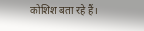कोशिश बता रहे हैं।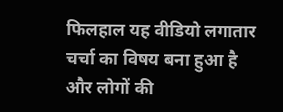फिलहाल यह वीडियो लगातार चर्चा का विषय बना हुआ है और लोगों की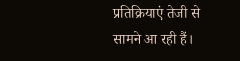प्रतिक्रियाएं तेजी से सामने आ रही हैं।